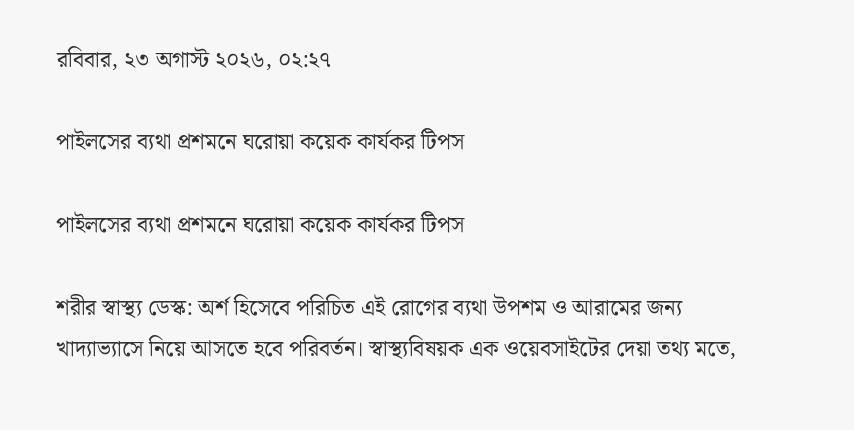রবিবার, ২৩ অগাস্ট ২০২৬, ০২:২৭

পাইলসের ব্যথা প্রশমনে ঘরোয়া কয়েক কার্যকর টিপস

পাইলসের ব্যথা প্রশমনে ঘরোয়া কয়েক কার্যকর টিপস

শরীর স্বাস্থ্য ডেস্ক: অর্শ হিসেবে পরিচিত এই রোগের ব্যথা উপশম ও আরামের জন্য খাদ্যাভ্যাসে নিয়ে আসতে হবে পরিবর্তন। স্বাস্থ্যবিষয়ক এক ওয়েবসাইটের দেয়া তথ্য মতে,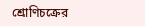শ্রোণিচক্রের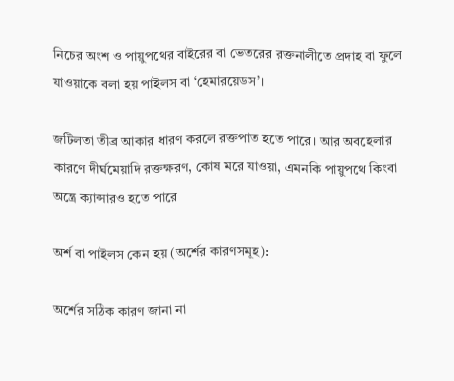নিচের অংশ ও পায়ুপথের বাইরের বা ভেতরের রক্তনালীতে প্রদাহ বা ফুলে যাওয়াকে বলা হয় পাইলস বা ‘হেমারয়েডস’।

জটিলতা তীব্র আকার ধারণ করলে রক্তপাত হতে পারে। আর অবহেলার কারণে দীর্ঘমেয়াদি রক্তক্ষরণ, কোষ মরে যাওয়া, এমনকি পায়ুপথে কিংবা অন্ত্রে ক্যান্সারও হতে পারে

অর্শ বা পাইলস কেন হয় (অর্শের কারণসমূহ):

অর্শের সঠিক কারণ জানা না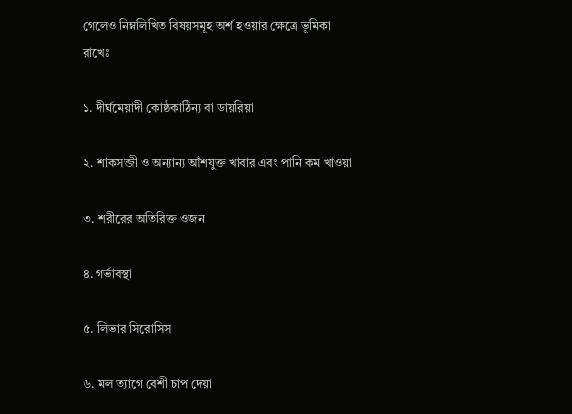গেলেও নিম্নলিখিত বিষয়সমূহ অর্শ হওয়ার ক্ষেত্রে ভূমিকা রাখেঃ

১. দীর্ঘমেয়াদী কোষ্ঠকাঠিন্য বা ডায়রিয়া

২. শাকসব্জী ও অন্যান্য আঁশযুক্ত খাবার এবং পানি কম খাওয়া

৩. শরীরের অতিরিক্ত ওজন

৪. গর্ভাবস্থা

৫. লিভার সিরোসিস

৬. মল ত্যাগে বেশী চাপ দেয়া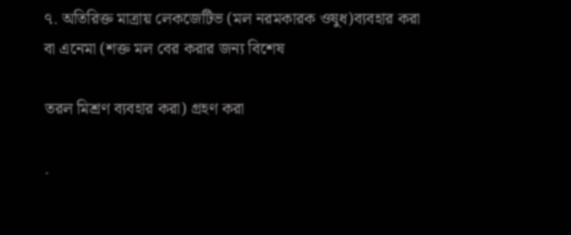৭. অতিরিক্ত মাত্রায় লেকজেটিভ (মল নরমকারক ওষুধ)ব্যবহার করা বা এনেমা (শক্ত মল বের করার জন্য বিশেষ

তরল মিশ্রণ ব্যবহার করা) গ্রহণ করা

.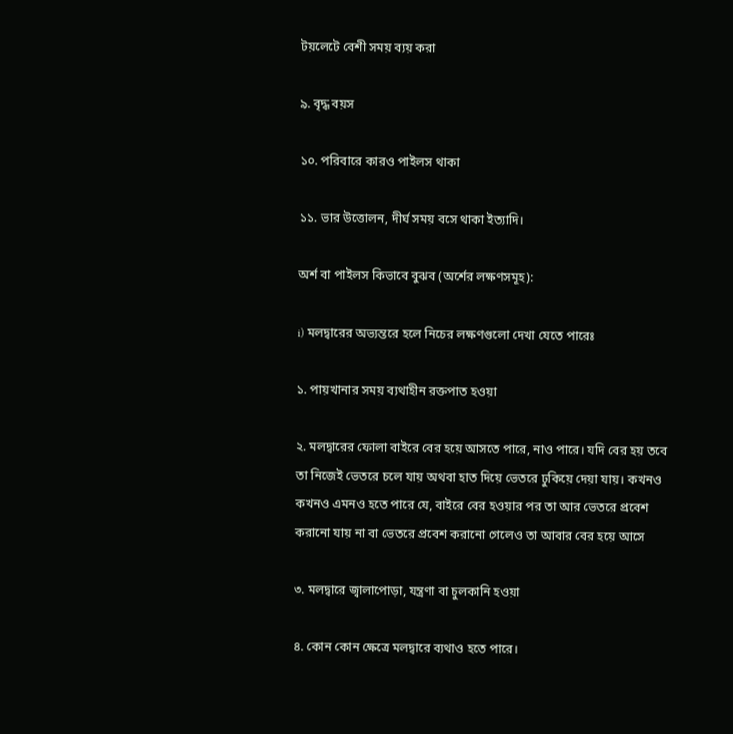টয়লেটে বেশী সময় ব্যয় করা

৯. বৃদ্ধ বয়স

১০. পরিবারে কারও পাইলস থাকা

১১. ভার উত্তোলন, দীর্ঘ সময় বসে থাকা ইত্যাদি।

অর্শ বা পাইলস কিভাবে বুঝব (অর্শের লক্ষণসমূহ):

i) মলদ্বারের অভ্যন্তরে হলে নিচের লক্ষণগুলো দেখা যেতে পারেঃ

১. পায়খানার সময় ব্যথাহীন রক্তপাত হওয়া

২. মলদ্বারের ফোলা বাইরে বের হয়ে আসতে পারে, নাও পারে। যদি বের হয় তবে তা নিজেই ভেতরে চলে যায় অথবা হাত দিয়ে ভেতরে ঢুকিয়ে দেয়া যায়। কখনও কখনও এমনও হতে পারে যে, বাইরে বের হওয়ার পর তা আর ভেতরে প্রবেশ করানো যায় না বা ভেতরে প্রবেশ করানো গেলেও তা আবার বের হয়ে আসে

৩. মলদ্বারে জ্বালাপোড়া, যন্ত্রণা বা চুলকানি হওয়া

৪. কোন কোন ক্ষেত্রে মলদ্বারে ব্যথাও হতে পারে।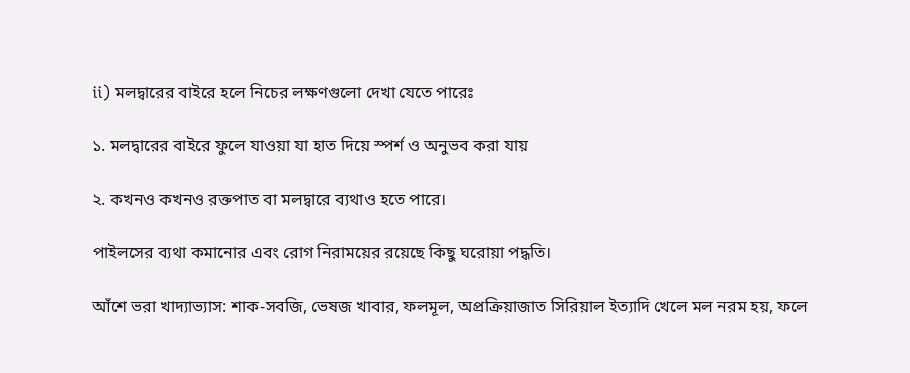ii) মলদ্বারের বাইরে হলে নিচের লক্ষণগুলো দেখা যেতে পারেঃ

১. মলদ্বারের বাইরে ফুলে যাওয়া যা হাত দিয়ে স্পর্শ ও অনুভব করা যায়

২. কখনও কখনও রক্তপাত বা মলদ্বারে ব্যথাও হতে পারে।

পাইলসের ব্যথা কমানোর এবং রোগ নিরাময়ের রয়েছে কিছু ঘরোয়া পদ্ধতি।

আঁশে ভরা খাদ্যাভ্যাস: শাক-সবজি, ভেষজ খাবার, ফলমূল, অপ্রক্রিয়াজাত সিরিয়াল ইত্যাদি খেলে মল নরম হয়, ফলে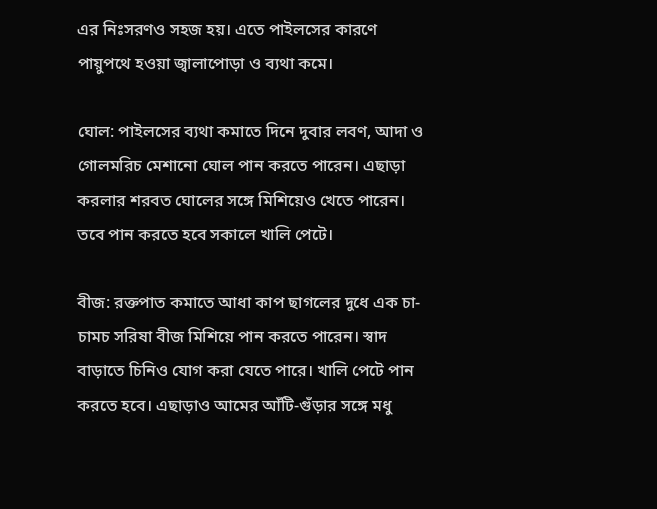এর নিঃসরণও সহজ হয়। এতে পাইলসের কারণে পায়ুপথে হওয়া জ্বালাপোড়া ও ব্যথা কমে।

ঘোল: পাইলসের ব্যথা কমাতে দিনে দুবার লবণ, আদা ও গোলমরিচ মেশানো ঘোল পান করতে পারেন। এছাড়া করলার শরবত ঘোলের সঙ্গে মিশিয়েও খেতে পারেন। তবে পান করতে হবে সকালে খালি পেটে।

বীজ: রক্তপাত কমাতে আধা কাপ ছাগলের দুধে এক চা-চামচ সরিষা বীজ মিশিয়ে পান করতে পারেন। স্বাদ বাড়াতে চিনিও যোগ করা যেতে পারে। খালি পেটে পান করতে হবে। এছাড়াও আমের আঁটি-গুঁড়ার সঙ্গে মধু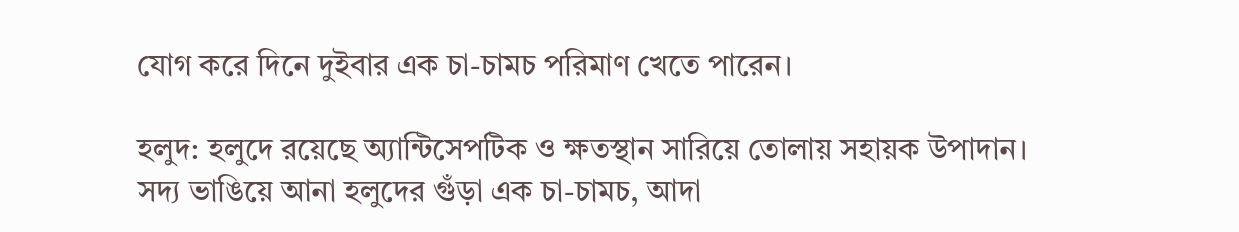যোগ করে দিনে দুইবার এক চা-চামচ পরিমাণ খেতে পারেন।

হলুদ: হলুদে রয়েছে অ্যান্টিসেপটিক ও ক্ষতস্থান সারিয়ে তোলায় সহায়ক উপাদান। সদ্য ভাঙিয়ে আনা হলুদের গুঁড়া এক চা-চামচ, আদা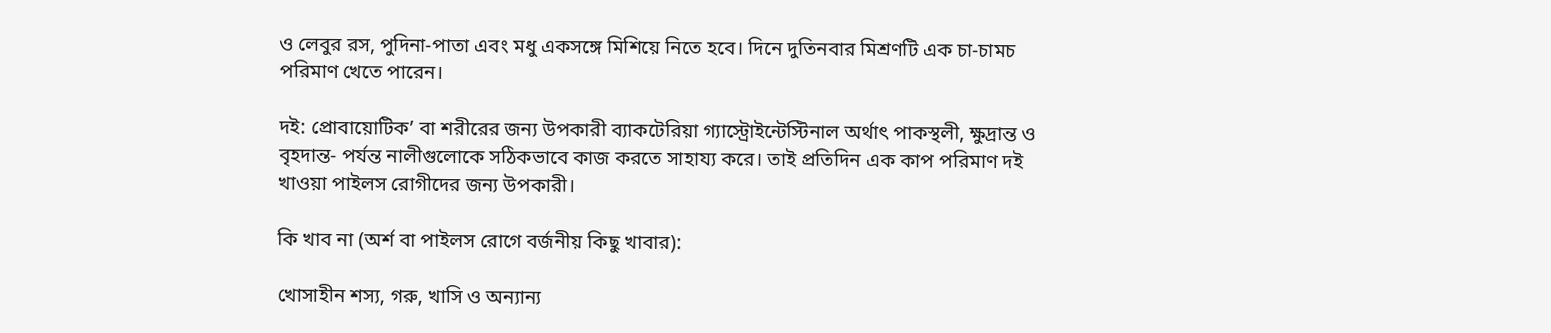ও লেবুর রস, পুদিনা-পাতা এবং মধু একসঙ্গে মিশিয়ে নিতে হবে। দিনে দুতিনবার মিশ্রণটি এক চা-চামচ পরিমাণ খেতে পারেন।

দই: প্রোবায়োটিক’ বা শরীরের জন্য উপকারী ব্যাকটেরিয়া গ্যাস্ট্রোইন্টেস্টিনাল অর্থাৎ পাকস্থলী, ক্ষুদ্রান্ত ও বৃহদান্ত- পর্যন্ত নালীগুলোকে সঠিকভাবে কাজ করতে সাহায্য করে। তাই প্রতিদিন এক কাপ পরিমাণ দই খাওয়া পাইলস রোগীদের জন্য উপকারী।

কি খাব না (অর্শ বা পাইলস রোগে বর্জনীয় কিছু খাবার):

খোসাহীন শস্য, গরু, খাসি ও অন্যান্য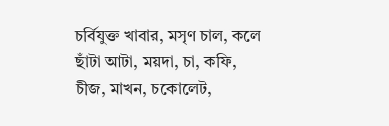চর্বিযুক্ত খাবার, মসৃণ চাল, কলে ছাঁটা আটা, ময়দা, চা, কফি, চীজ, মাখন, চকোলেট,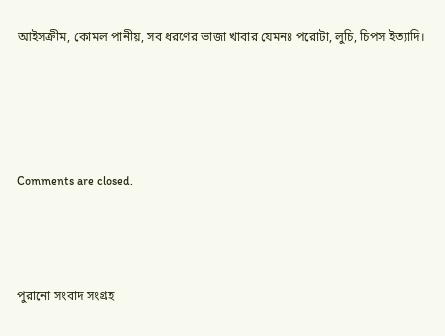আইসক্রীম, কোমল পানীয়, সব ধরণের ভাজা খাবার যেমনঃ পরোটা, লুচি, চিপস ইত্যাদি।




Comments are closed.



পুরানো সংবাদ সংগ্রহ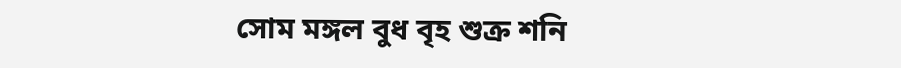সোম মঙ্গল বুধ বৃহ শুক্র শনি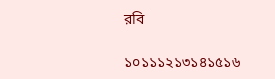রবি

১০১১১২১৩১৪১৫১৬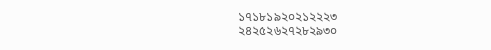১৭১৮১৯২০২১২২২৩
২৪২৫২৬২৭২৮২৯৩০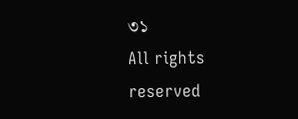৩১
All rights reserved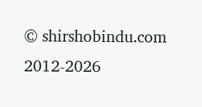© shirshobindu.com 2012-2026